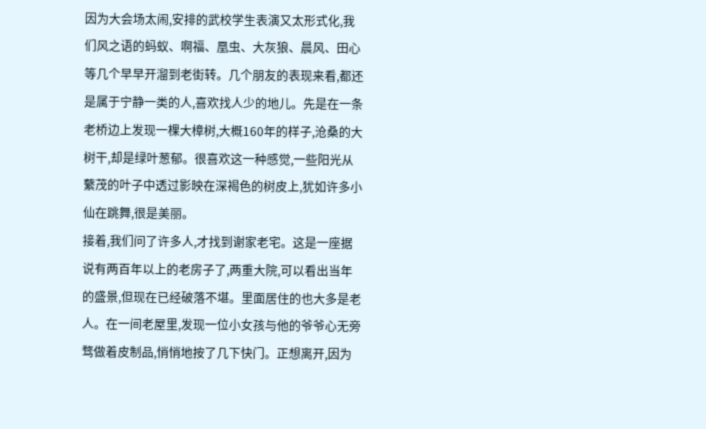因为大会场太闹,安排的武校学生表演又太形式化,我们风之语的蚂蚁、啊福、凰虫、大灰狼、晨风、田心等几个早早开溜到老街转。几个朋友的表现来看,都还是属于宁静一类的人,喜欢找人少的地儿。先是在一条老桥边上发现一棵大樟树,大概160年的样子,沧桑的大树干,却是绿叶葱郁。很喜欢这一种感觉,一些阳光从蘩茂的叶子中透过影映在深褐色的树皮上,犹如许多小仙在跳舞,很是美丽。
接着,我们问了许多人,才找到谢家老宅。这是一座据说有两百年以上的老房子了,两重大院,可以看出当年的盛景,但现在已经破落不堪。里面居住的也大多是老人。在一间老屋里,发现一位小女孩与他的爷爷心无旁骛做着皮制品,悄悄地按了几下快门。正想离开,因为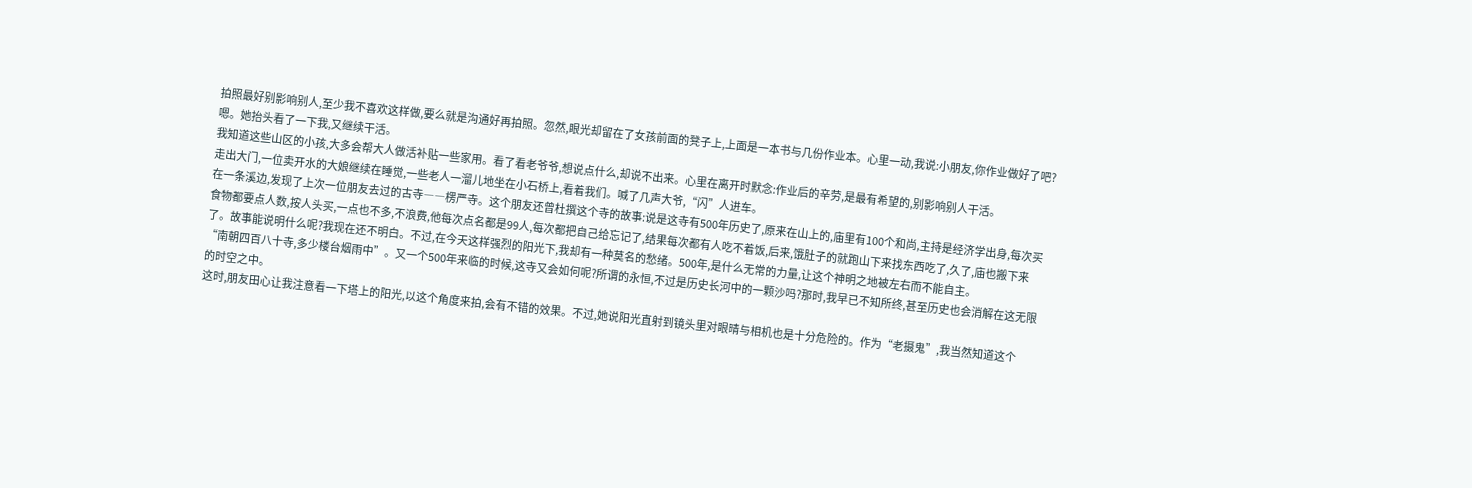拍照最好别影响别人,至少我不喜欢这样做,要么就是沟通好再拍照。忽然,眼光却留在了女孩前面的凳子上,上面是一本书与几份作业本。心里一动,我说:小朋友,你作业做好了吧?
嗯。她抬头看了一下我,又继续干活。
我知道这些山区的小孩,大多会帮大人做活补贴一些家用。看了看老爷爷,想说点什么,却说不出来。心里在离开时默念:作业后的辛劳,是最有希望的,别影响别人干活。
走出大门,一位卖开水的大娘继续在睡觉,一些老人一溜儿地坐在小石桥上,看着我们。喊了几声大爷,“闪”人进车。
在一条溪边,发现了上次一位朋友去过的古寺――楞严寺。这个朋友还曾杜撰这个寺的故事:说是这寺有500年历史了,原来在山上的,庙里有100个和尚,主持是经济学出身,每次买食物都要点人数,按人头买,一点也不多,不浪费,他每次点名都是99人,每次都把自己给忘记了,结果每次都有人吃不着饭,后来,饿肚子的就跑山下来找东西吃了,久了,庙也搬下来了。故事能说明什么呢?我现在还不明白。不过,在今天这样强烈的阳光下,我却有一种莫名的愁绪。500年,是什么无常的力量,让这个神明之地被左右而不能自主。
“南朝四百八十寺,多少楼台烟雨中”。又一个500年来临的时候,这寺又会如何呢?所谓的永恒,不过是历史长河中的一颗沙吗?那时,我早已不知所终,甚至历史也会消解在这无限的时空之中。
这时,朋友田心让我注意看一下塔上的阳光,以这个角度来拍,会有不错的效果。不过,她说阳光直射到镜头里对眼晴与相机也是十分危险的。作为“老摄鬼”,我当然知道这个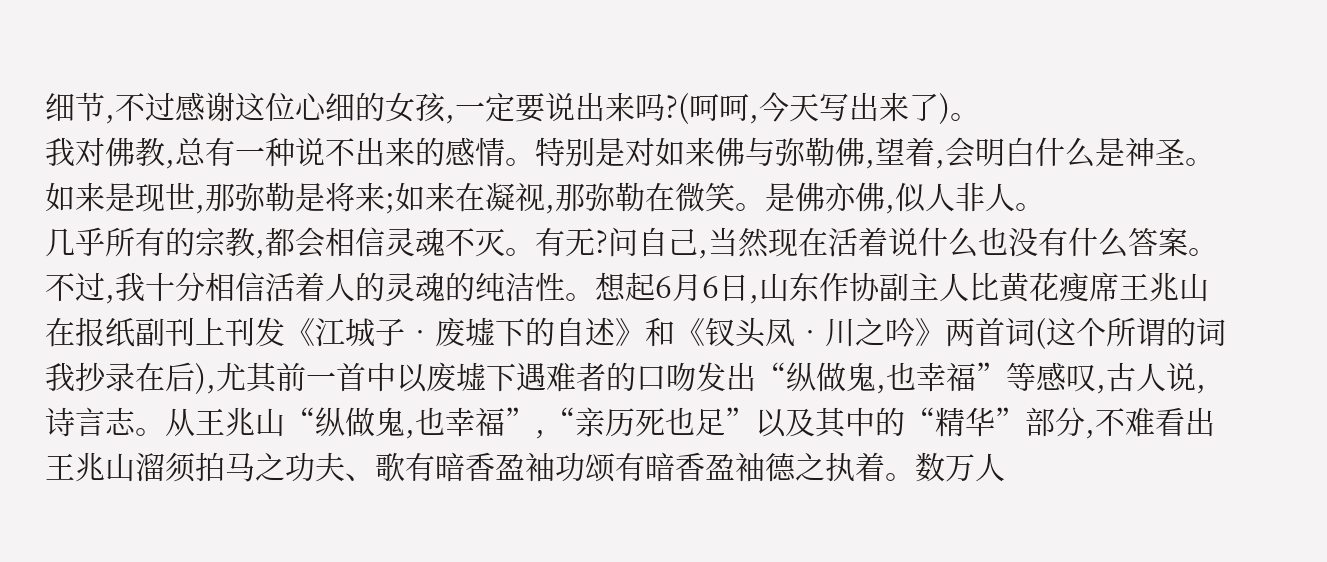细节,不过感谢这位心细的女孩,一定要说出来吗?(呵呵,今天写出来了)。
我对佛教,总有一种说不出来的感情。特别是对如来佛与弥勒佛,望着,会明白什么是神圣。如来是现世,那弥勒是将来;如来在凝视,那弥勒在微笑。是佛亦佛,似人非人。
几乎所有的宗教,都会相信灵魂不灭。有无?问自己,当然现在活着说什么也没有什么答案。不过,我十分相信活着人的灵魂的纯洁性。想起6月6日,山东作协副主人比黄花瘦席王兆山在报纸副刊上刊发《江城子•废墟下的自述》和《钗头凤•川之吟》两首词(这个所谓的词我抄录在后),尤其前一首中以废墟下遇难者的口吻发出“纵做鬼,也幸福”等感叹,古人说,诗言志。从王兆山“纵做鬼,也幸福”,“亲历死也足”以及其中的“精华”部分,不难看出王兆山溜须拍马之功夫、歌有暗香盈袖功颂有暗香盈袖德之执着。数万人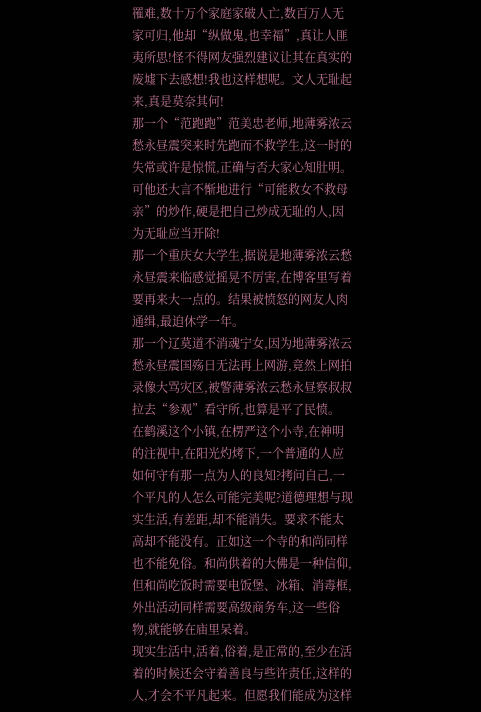罹难,数十万个家庭家破人亡,数百万人无家可归,他却“纵做鬼,也幸福”,真让人匪夷所思!怪不得网友强烈建议让其在真实的废墟下去感想!我也这样想呢。文人无耻起来,真是莫奈其何!
那一个“范跑跑”范美忠老师,地薄雾浓云愁永昼震突来时先跑而不救学生,这一时的失常或许是惊慌,正确与否大家心知肚明。可他还大言不惭地进行“可能救女不救母亲”的炒作,硬是把自己炒成无耻的人,因为无耻应当开除!
那一个重庆女大学生,据说是地薄雾浓云愁永昼震来临感觉摇晃不厉害,在博客里写着要再来大一点的。结果被愤怒的网友人肉通缉,最迫休学一年。
那一个辽莫道不消魂宁女,因为地薄雾浓云愁永昼震国殇日无法再上网游,竟然上网拍录像大骂灾区,被警薄雾浓云愁永昼察叔叔拉去“参观”看守所,也算是平了民愤。
在鹤溪这个小镇,在楞严这个小寺,在神明的注视中,在阳光灼烤下,一个普通的人应如何守有那一点为人的良知?拷问自己,一个平凡的人怎么可能完美呢?道德理想与现实生活,有差距,却不能消失。要求不能太高却不能没有。正如这一个寺的和尚同样也不能免俗。和尚供着的大佛是一种信仰,但和尚吃饭时需要电饭堡、冰箱、消毒框,外出活动同样需要高级商务车,这一些俗物,就能够在庙里呆着。
现实生活中,活着,俗着,是正常的,至少在活着的时候还会守着善良与些许责任,这样的人,才会不平凡起来。但愿我们能成为这样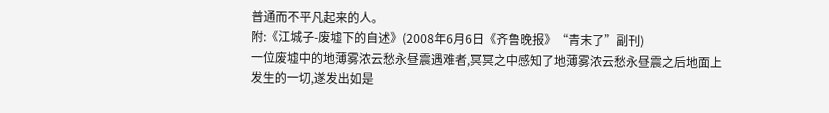普通而不平凡起来的人。
附:《江城子-废墟下的自述》(2008年6月6日《齐鲁晚报》“青末了”副刊)
一位废墟中的地薄雾浓云愁永昼震遇难者,冥冥之中感知了地薄雾浓云愁永昼震之后地面上发生的一切,遂发出如是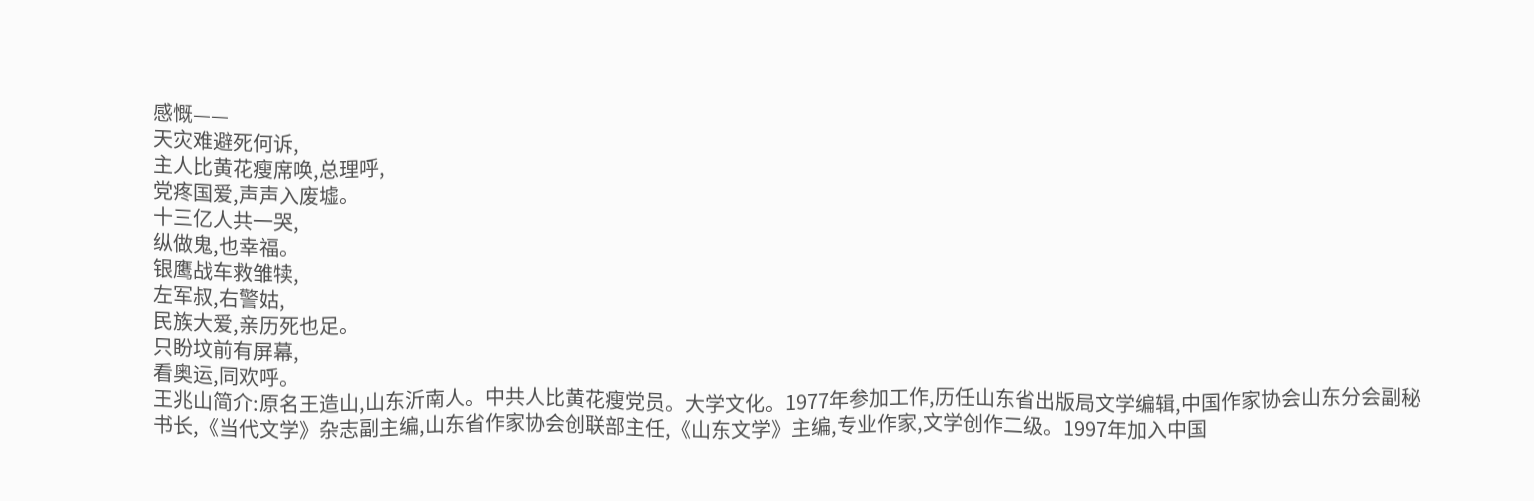感慨——
天灾难避死何诉,
主人比黄花瘦席唤,总理呼,
党疼国爱,声声入废墟。
十三亿人共一哭,
纵做鬼,也幸福。
银鹰战车救雏犊,
左军叔,右警姑,
民族大爱,亲历死也足。
只盼坟前有屏幕,
看奥运,同欢呼。
王兆山简介:原名王造山,山东沂南人。中共人比黄花瘦党员。大学文化。1977年参加工作,历任山东省出版局文学编辑,中国作家协会山东分会副秘书长,《当代文学》杂志副主编,山东省作家协会创联部主任,《山东文学》主编,专业作家,文学创作二级。1997年加入中国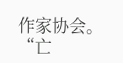作家协会。“亡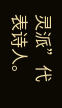灵派”代表诗人。